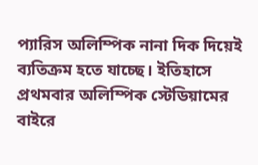প্যারিস অলিম্পিক নানা দিক দিয়েই ব্যতিক্রম হতে যাচ্ছে। ইতিহাসে প্রথমবার অলিম্পিক স্টেডিয়ামের বাইরে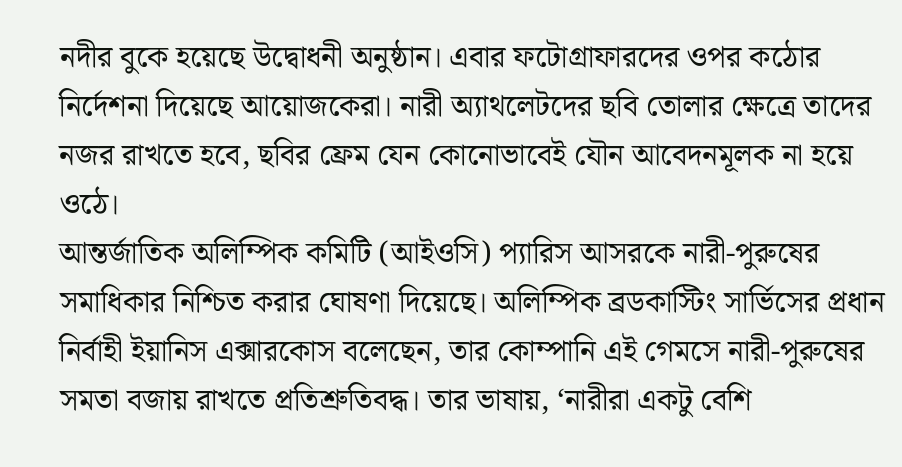নদীর বুকে হয়েছে উদ্বোধনী অনুষ্ঠান। এবার ফটোগ্রাফারদের ওপর কঠোর নির্দেশনা দিয়েছে আয়োজকেরা। নারী অ্যাথলেটদের ছবি তোলার ক্ষেত্রে তাদের নজর রাখতে হবে, ছবির ফ্রেম যেন কোনোভাবেই যৌন আবেদনমূলক না হয়ে ওঠে।
আন্তর্জাতিক অলিম্পিক কমিটি (আইওসি) প্যারিস আসরকে নারী-পুরুষের সমাধিকার নিশ্চিত করার ঘোষণা দিয়েছে। অলিম্পিক ব্রডকাস্টিং সার্ভিসের প্রধান নির্বাহী ইয়ানিস এক্সারকোস বলেছেন, তার কোম্পানি এই গেমসে নারী-পুরুষের সমতা বজায় রাখতে প্রতিশ্রুতিবদ্ধ। তার ভাষায়, ‘নারীরা একটু বেশি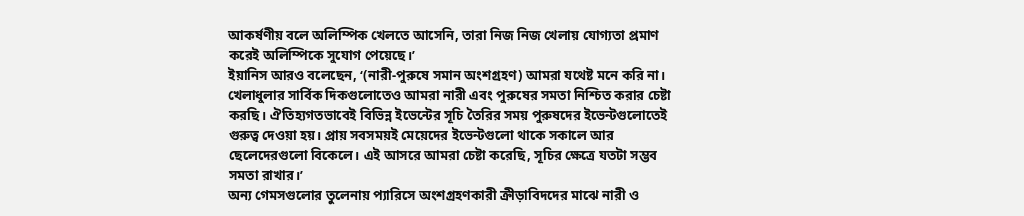আকর্ষণীয় বলে অলিম্পিক খেলতে আসেনি, তারা নিজ নিজ খেলায় যোগ্যতা প্রমাণ করেই অলিম্পিকে সুযোগ পেয়েছে।’
ইয়ানিস আরও বলেছেন, ‘(নারী-পুরুষে সমান অংশগ্রহণ) আমরা যথেষ্ট মনে করি না। খেলাধুলার সার্বিক দিকগুলোতেও আমরা নারী এবং পুরুষের সমতা নিশ্চিত করার চেষ্টা করছি। ঐতিহ্যগতভাবেই বিভিন্ন ইভেন্টের সূচি তৈরির সময় পুরুষদের ইভেন্টগুলোতেই গুরুত্ব দেওয়া হয়। প্রায় সবসময়ই মেয়েদের ইভেন্টগুলো থাকে সকালে আর ছেলেদেরগুলো বিকেলে। এই আসরে আমরা চেষ্টা করেছি, সূচির ক্ষেত্রে যতটা সম্ভব সমতা রাখার।’
অন্য গেমসগুলোর তুলেনায় প্যারিসে অংশগ্রহণকারী ক্রীড়াবিদদের মাঝে নারী ও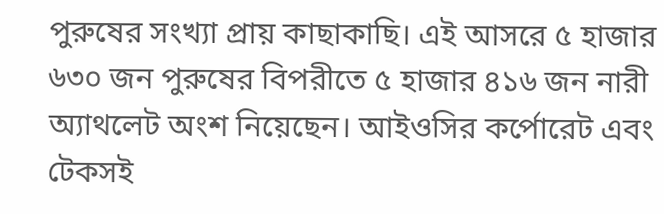পুরুষের সংখ্যা প্রায় কাছাকাছি। এই আসরে ৫ হাজার ৬৩০ জন পুরুষের বিপরীতে ৫ হাজার ৪১৬ জন নারী অ্যাথলেট অংশ নিয়েছেন। আইওসির কর্পোরেট এবং টেকসই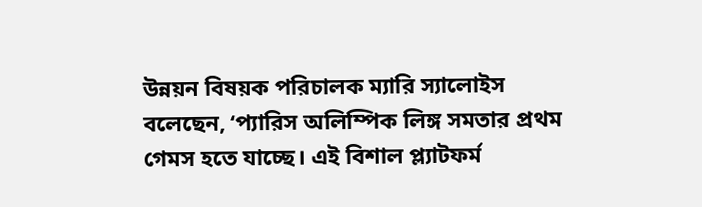উন্নয়ন বিষয়ক পরিচালক ম্যারি স্যালোইস বলেছেন, ‘প্যারিস অলিম্পিক লিঙ্গ সমতার প্রথম গেমস হতে যাচ্ছে। এই বিশাল প্ল্যাটফর্ম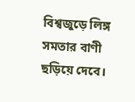বিশ্বজুড়ে লিঙ্গ সমতার বাণী ছড়িয়ে দেবে।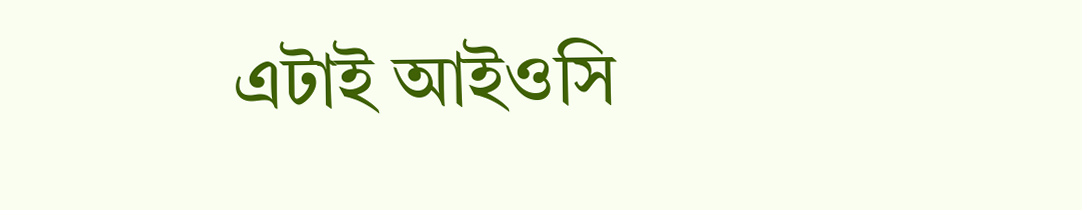এটাই আইওসি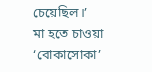চেয়েছিল।’
মা হতে চাওয়া ‘বোকাসোকা’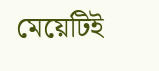মেয়েটিই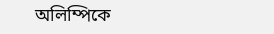অলিম্পিকে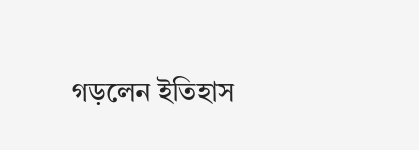গড়লেন ইতিহাস